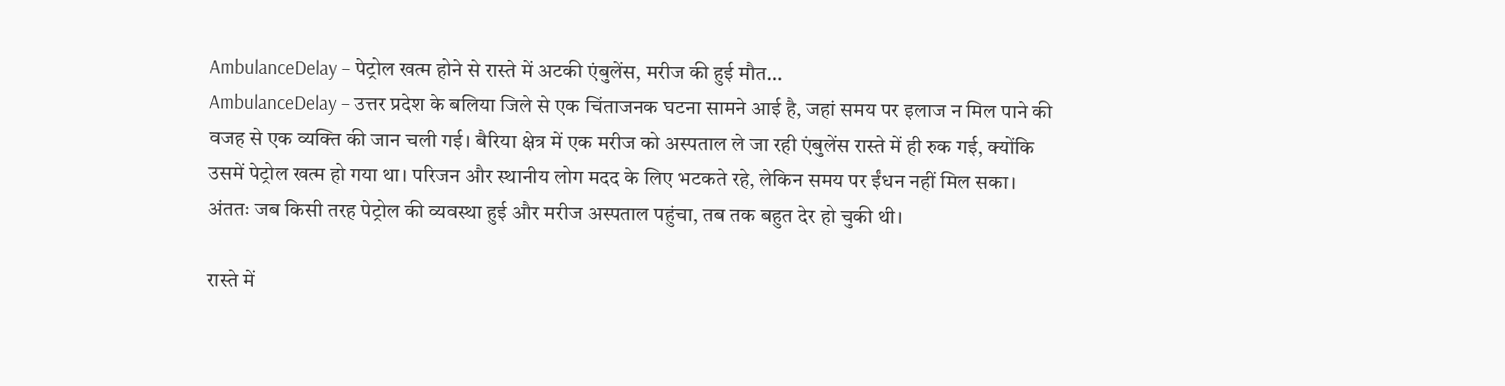AmbulanceDelay – पेट्रोल खत्म होने से रास्ते में अटकी एंबुलेंस, मरीज की हुई मौत…
AmbulanceDelay – उत्तर प्रदेश के बलिया जिले से एक चिंताजनक घटना सामने आई है, जहां समय पर इलाज न मिल पाने की वजह से एक व्यक्ति की जान चली गई। बैरिया क्षेत्र में एक मरीज को अस्पताल ले जा रही एंबुलेंस रास्ते में ही रुक गई, क्योंकि उसमें पेट्रोल खत्म हो गया था। परिजन और स्थानीय लोग मदद के लिए भटकते रहे, लेकिन समय पर ईंधन नहीं मिल सका। अंततः जब किसी तरह पेट्रोल की व्यवस्था हुई और मरीज अस्पताल पहुंचा, तब तक बहुत देर हो चुकी थी।

रास्ते में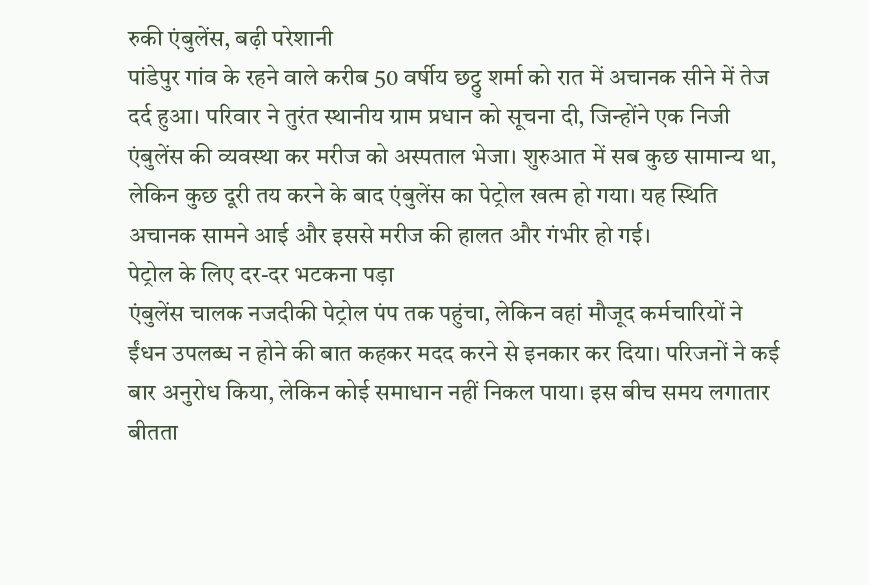रुकी एंबुलेंस, बढ़ी परेशानी
पांडेपुर गांव के रहने वाले करीब 50 वर्षीय छट्ठु शर्मा को रात में अचानक सीने में तेज दर्द हुआ। परिवार ने तुरंत स्थानीय ग्राम प्रधान को सूचना दी, जिन्होंने एक निजी एंबुलेंस की व्यवस्था कर मरीज को अस्पताल भेजा। शुरुआत में सब कुछ सामान्य था, लेकिन कुछ दूरी तय करने के बाद एंबुलेंस का पेट्रोल खत्म हो गया। यह स्थिति अचानक सामने आई और इससे मरीज की हालत और गंभीर हो गई।
पेट्रोल के लिए दर-दर भटकना पड़ा
एंबुलेंस चालक नजदीकी पेट्रोल पंप तक पहुंचा, लेकिन वहां मौजूद कर्मचारियों ने ईंधन उपलब्ध न होने की बात कहकर मदद करने से इनकार कर दिया। परिजनों ने कई बार अनुरोध किया, लेकिन कोई समाधान नहीं निकल पाया। इस बीच समय लगातार बीतता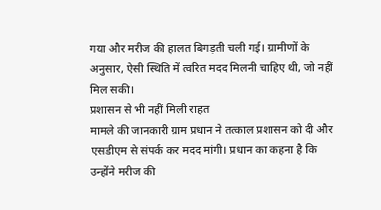गया और मरीज की हालत बिगड़ती चली गई। ग्रामीणों के अनुसार, ऐसी स्थिति में त्वरित मदद मिलनी चाहिए थी, जो नहीं मिल सकी।
प्रशासन से भी नहीं मिली राहत
मामले की जानकारी ग्राम प्रधान ने तत्काल प्रशासन को दी और एसडीएम से संपर्क कर मदद मांगी। प्रधान का कहना है कि उन्होंने मरीज की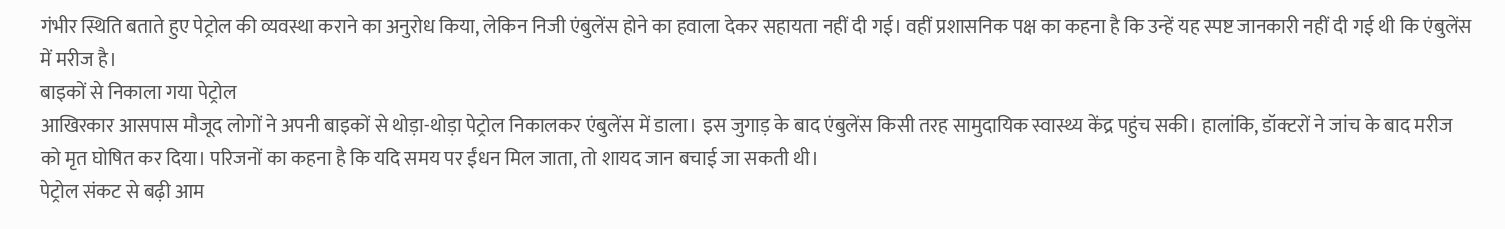गंभीर स्थिति बताते हुए पेट्रोल की व्यवस्था कराने का अनुरोध किया, लेकिन निजी एंबुलेंस होने का हवाला देकर सहायता नहीं दी गई। वहीं प्रशासनिक पक्ष का कहना है कि उन्हें यह स्पष्ट जानकारी नहीं दी गई थी कि एंबुलेंस में मरीज है।
बाइकों से निकाला गया पेट्रोल
आखिरकार आसपास मौजूद लोगों ने अपनी बाइकों से थोड़ा-थोड़ा पेट्रोल निकालकर एंबुलेंस में डाला। इस जुगाड़ के बाद एंबुलेंस किसी तरह सामुदायिक स्वास्थ्य केंद्र पहुंच सकी। हालांकि, डॉक्टरों ने जांच के बाद मरीज को मृत घोषित कर दिया। परिजनों का कहना है कि यदि समय पर ईंधन मिल जाता, तो शायद जान बचाई जा सकती थी।
पेट्रोल संकट से बढ़ी आम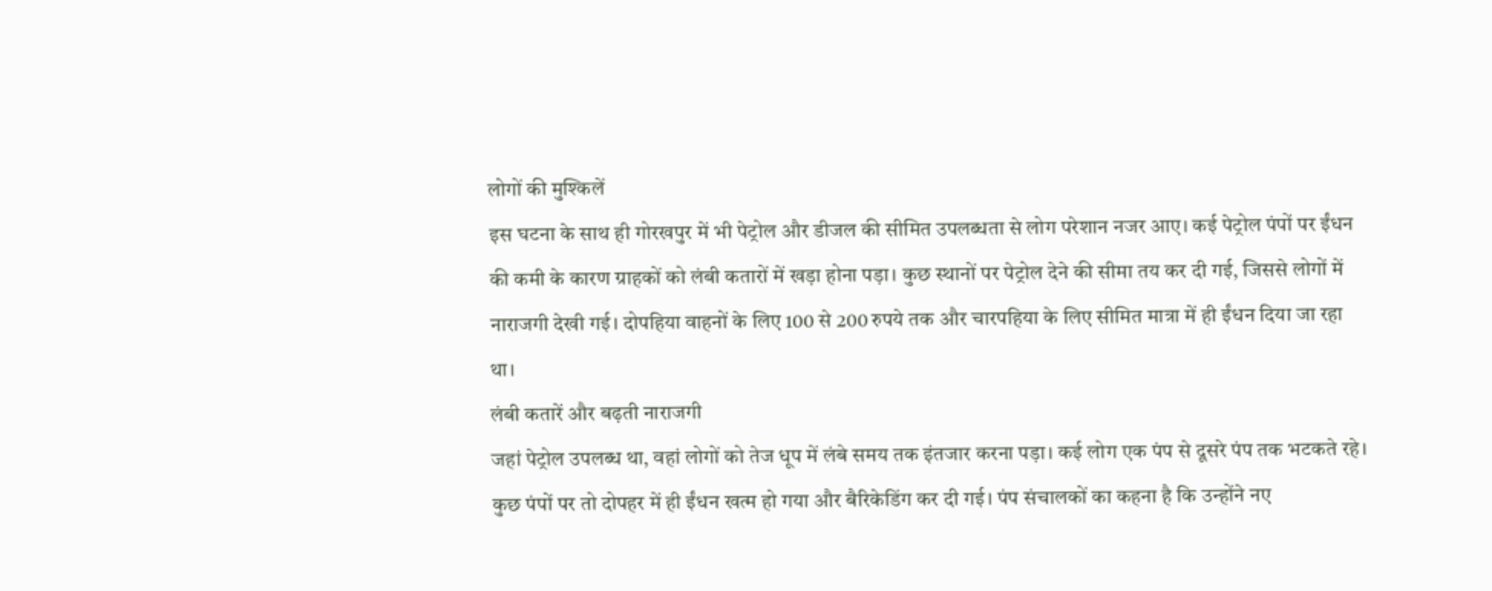लोगों की मुश्किलें
इस घटना के साथ ही गोरखपुर में भी पेट्रोल और डीजल की सीमित उपलब्धता से लोग परेशान नजर आए। कई पेट्रोल पंपों पर ईंधन की कमी के कारण ग्राहकों को लंबी कतारों में खड़ा होना पड़ा। कुछ स्थानों पर पेट्रोल देने की सीमा तय कर दी गई, जिससे लोगों में नाराजगी देखी गई। दोपहिया वाहनों के लिए 100 से 200 रुपये तक और चारपहिया के लिए सीमित मात्रा में ही ईंधन दिया जा रहा था।
लंबी कतारें और बढ़ती नाराजगी
जहां पेट्रोल उपलब्ध था, वहां लोगों को तेज धूप में लंबे समय तक इंतजार करना पड़ा। कई लोग एक पंप से दूसरे पंप तक भटकते रहे। कुछ पंपों पर तो दोपहर में ही ईंधन खत्म हो गया और बैरिकेडिंग कर दी गई। पंप संचालकों का कहना है कि उन्होंने नए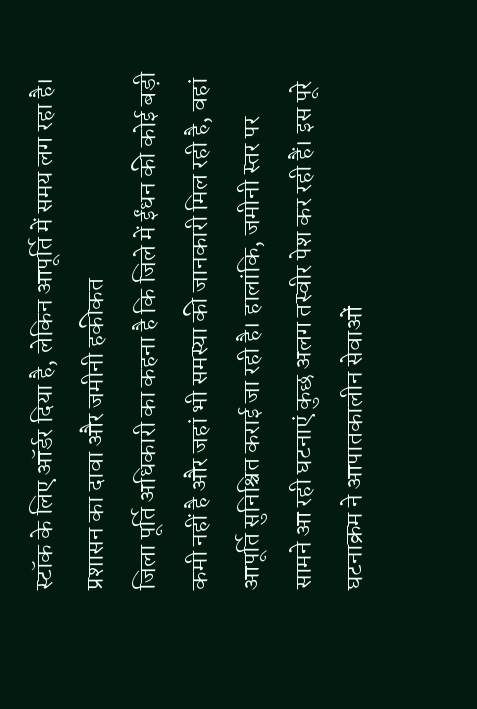स्टॉक के लिए ऑर्डर दिया है, लेकिन आपूर्ति में समय लग रहा है।
प्रशासन का दावा और जमीनी हकीकत
जिला पूर्ति अधिकारी का कहना है कि जिले में ईंधन की कोई बड़ी कमी नहीं है और जहां भी समस्या की जानकारी मिल रही है, वहां आपूर्ति सुनिश्चित कराई जा रही है। हालांकि, जमीनी स्तर पर सामने आ रही घटनाएं कुछ अलग तस्वीर पेश कर रही हैं। इस पूरे घटनाक्रम ने आपातकालीन सेवाओं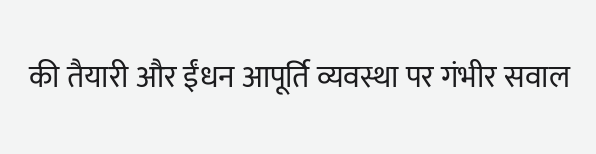की तैयारी और ईंधन आपूर्ति व्यवस्था पर गंभीर सवाल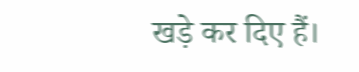खड़े कर दिए हैं।